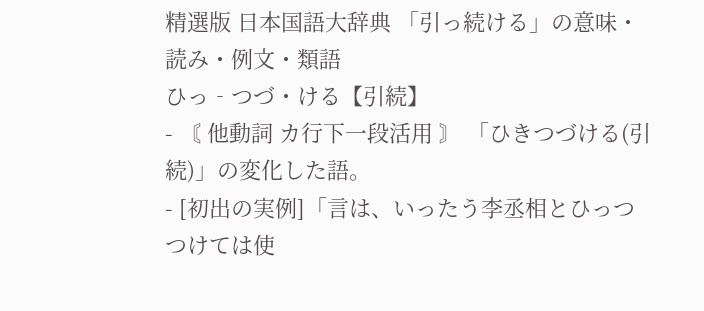精選版 日本国語大辞典 「引っ続ける」の意味・読み・例文・類語
ひっ‐つづ・ける【引続】
- 〘 他動詞 カ行下一段活用 〙 「ひきつづける(引続)」の変化した語。
- [初出の実例]「言は、いったう李丞相とひっつつけては使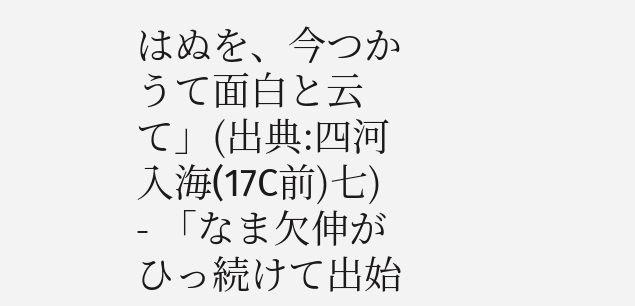はぬを、今つかうて面白と云て」(出典:四河入海(17C前)七)
- 「なま欠伸がひっ続けて出始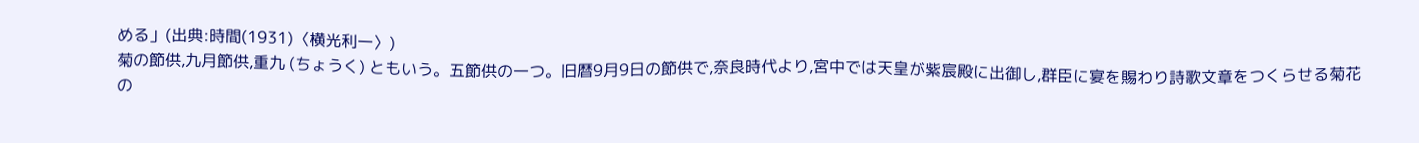める」(出典:時間(1931)〈横光利一〉)
菊の節供,九月節供,重九 (ちょうく) ともいう。五節供の一つ。旧暦9月9日の節供で,奈良時代より,宮中では天皇が紫宸殿に出御し,群臣に宴を賜わり詩歌文章をつくらせる菊花の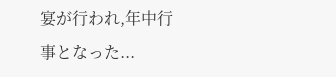宴が行われ,年中行事となった...